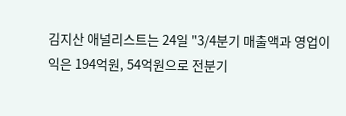김지산 애널리스트는 24일 "3/4분기 매출액과 영업이익은 194억원, 54억원으로 전분기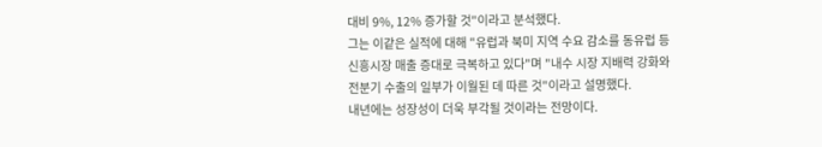대비 9%, 12% 증가할 것"이라고 분석했다.
그는 이같은 실적에 대해 "유럽과 북미 지역 수요 감소를 동유럽 등 신흥시장 매출 증대로 극복하고 있다"며 "내수 시장 지배력 강화와 전분기 수출의 일부가 이월된 데 따른 것"이라고 설명했다.
내년에는 성장성이 더욱 부각될 것이라는 전망이다.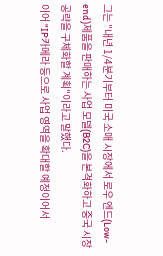그는 "내년 1/4분기부터 미국 소매 시장에서 로우 엔드(Low-end)제품을 판매하는 사업 모델(B2C)을 본격화하고 중국 시장 공략을 구체화할 계획"이라고 말했다.
이어 "IP카메라 등으로 사업 영역을 확대할 예정이어서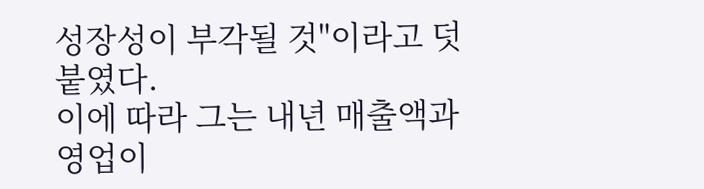성장성이 부각될 것"이라고 덧붙였다.
이에 따라 그는 내년 매출액과 영업이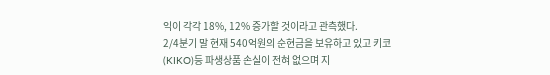익이 각각 18%, 12% 증가할 것이라고 관측했다.
2/4분기 말 현재 540억원의 순현금을 보유하고 있고 키코(KIKO)등 파생상품 손실이 전혀 없으며 지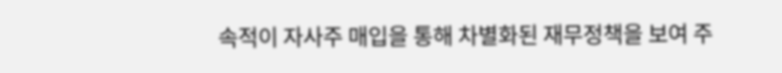속적이 자사주 매입을 통해 차별화된 재무정책을 보여 주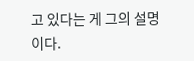고 있다는 게 그의 설명이다.